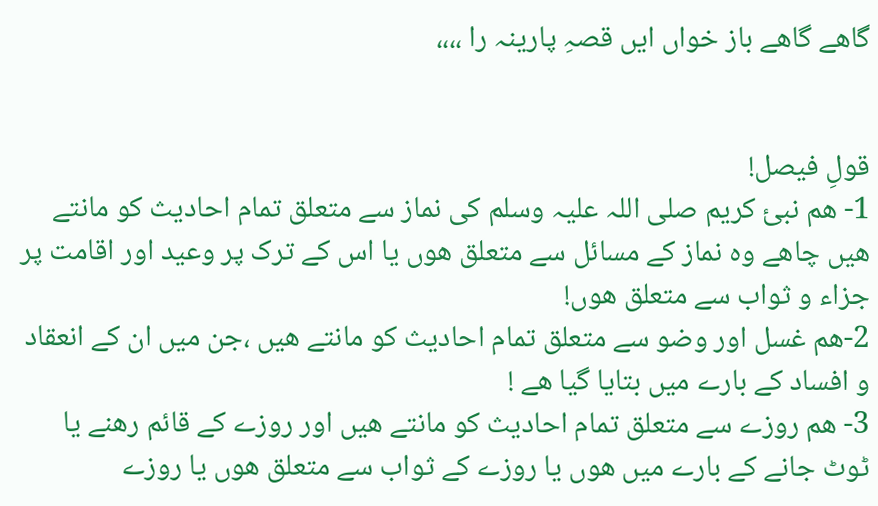گاھے گاھے باز خواں ایں قصہِ پارینہ را ،،،،


قولِ فیصل!
1- ھم نبئ کریم صلی اللہ علیہ وسلم کی نماز سے متعلق تمام احادیث کو مانتے ھیں چاھے وہ نماز کے مسائل سے متعلق ھوں یا اس کے ترک پر وعید اور اقامت پر جزاء و ثواب سے متعلق ھوں!
2-ھم غسل اور وضو سے متعلق تمام احادیث کو مانتے ھیں ،جن میں ان کے انعقاد و افساد کے بارے میں بتایا گیا ھے !
3- ھم روزے سے متعلق تمام احادیث کو مانتے ھیں اور روزے کے قائم رھنے یا ٹوٹ جانے کے بارے میں ھوں یا روزے کے ثواب سے متعلق ھوں یا روزے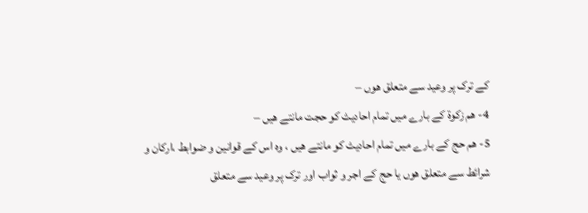کے ترک پر وعید سے متعلق ھوں –
4- ھم زکوۃ کے بارے میں تمام احادیث کو حجت مانتے ھیں –
5- ھم حج کے بارے میں تمام احادیث کو مانتے ھیں ، وہ اس کے قوانین و ضوابط ،ارکان و شرائط سے متعلق ھوں یا حج کے اجر و ثواب اور ترک پر وعید سے متعلق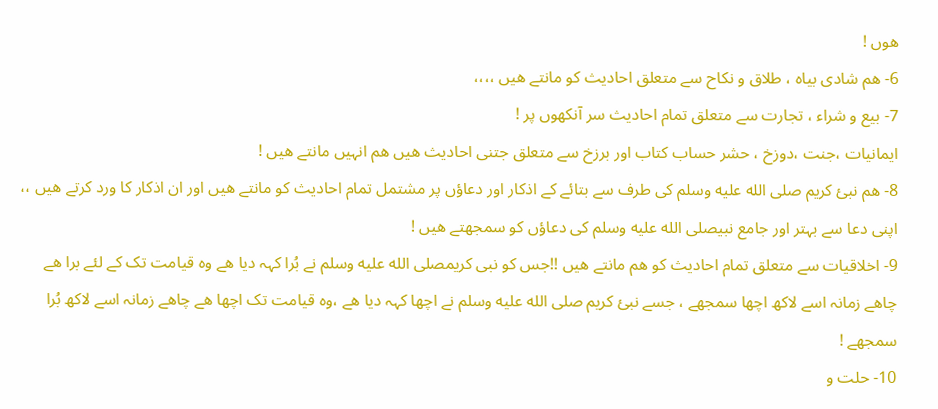ھوں !
6- ھم شادی بیاہ ، طلاق و نکاح سے متعلق احادیث کو مانتے ھیں ،،،،
7- بیع و شراء ، تجارت سے متعلق تمام احادیث سر آنکھوں پر !
ایمانیات ،جنت ،دوزخ ، حشر حساب کتاب اور برزخ سے متعلق جتنی احادیث ھیں ھم انہیں مانتے ھیں !
8- ھم نبئ کریم صلى الله عليه وسلم کی طرف سے بتائے کے اذکار اور دعاؤں پر مشتمل تمام احادیث کو مانتے ھیں اور ان اذکار کا ورد کرتے ھیں ،، اپنی دعا سے بہتر اور جامع نبیصلى الله عليه وسلم کی دعاؤں کو سمجھتے ھیں !
9- اخلاقیات سے متعلق تمام احادیث کو ھم مانتے ھیں !!جس کو نبی کریمصلى الله عليه وسلم نے بُرا کہہ دیا ھے وہ قیامت تک کے لئے برا ھے چاھے زمانہ اسے لاکھ اچھا سمجھے ، جسے نبئ کریم صلى الله عليه وسلم نے اچھا کہہ دیا ھے ،وہ قیامت تک اچھا ھے چاھے زمانہ اسے لاکھ بُرا سمجھے !
10- حلت و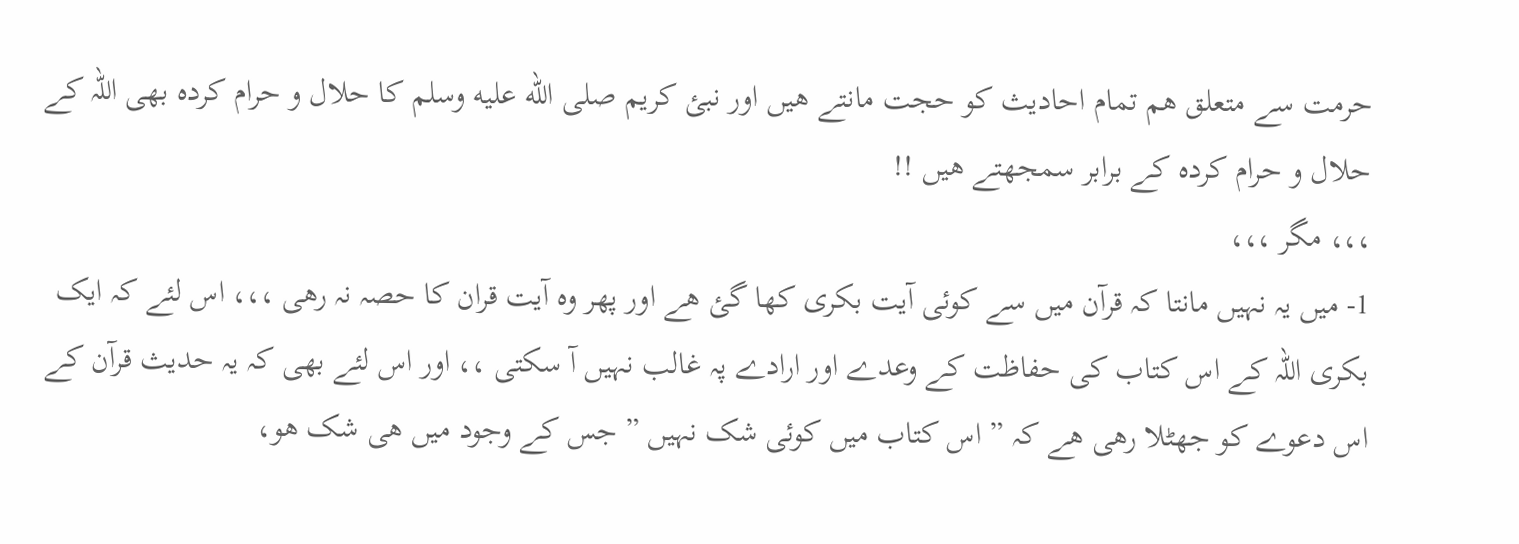حرمت سے متعلق ھم تمام احادیث کو حجت مانتے ھیں اور نبئ کریم صلى الله عليه وسلم کا حلال و حرام کردہ بھی اللہ کے حلال و حرام کردہ کے برابر سمجھتے ھیں !!
،،، مگر ،،،
1- میں یہ نہیں مانتا کہ قرآن میں سے کوئی آیت بکری کھا گئ ھے اور پھر وہ آیت قران کا حصہ نہ رھی ،،، اس لئے کہ ایک بکری اللہ کے اس کتاب کی حفاظت کے وعدے اور ارادے پہ غالب نہیں آ سکتی ،، اور اس لئے بھی کہ یہ حدیث قرآن کے اس دعوے کو جھٹلا رھی ھے کہ ” اس کتاب میں کوئی شک نہیں ” جس کے وجود میں ھی شک ھو،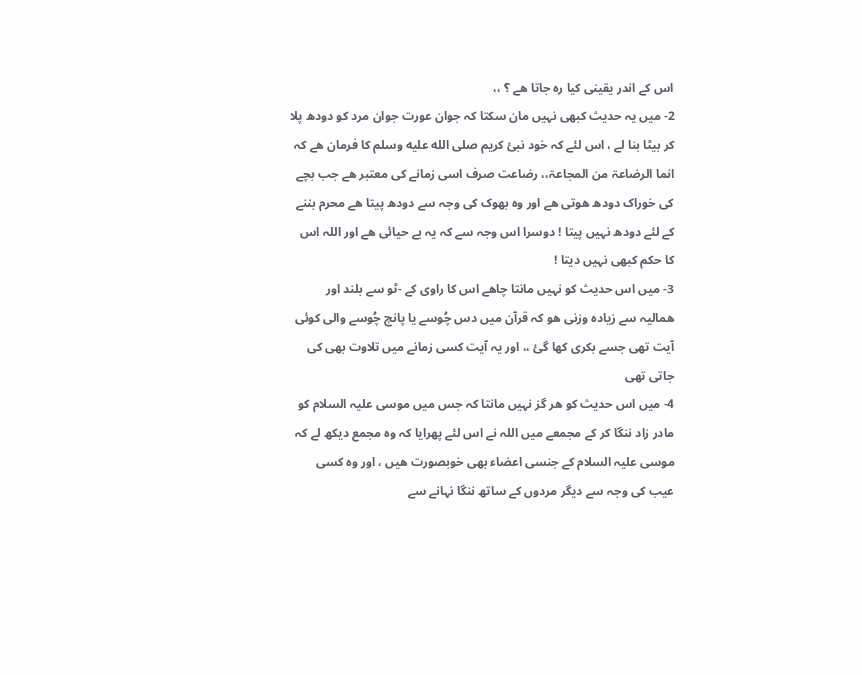اس کے اندر یقینی کیا رہ جاتا ھے ؟ ،،
2- میں یہ حدیث کبھی نہیں مان سکتا کہ جوان عورت جوان مرد کو دودھ پلا کر بیٹا بنا لے ، اس لئے کہ خود نبئ کریم صلى الله عليه وسلم کا فرمان ھے کہ انما الرضاعۃ من المجاعۃ،، رضاعت صرف اسی زمانے کی معتبر ھے جب بچے کی خوراک دودھ ھوتی ھے اور وہ بھوک کی وجہ سے دودھ پیتا ھے محرم بننے کے لئے دودھ نہیں پیتا ! دوسرا اس وجہ سے کہ یہ بے حیائی ھے اور اللہ اس کا حکم کبھی نہیں دیتا !
3- میں اس حدیث کو نہیں مانتا چاھے اس کا راوی کے -ٹو سے بلند اور ھمالیہ سے زیادہ وزنی ھو کہ قرآن میں دس چُوسے یا پانچ چُوسے والی کوئی آیت تھی جسے بکری کھا گئ ،، اور یہ آیت کسی زمانے میں تلاوت بھی کی جاتی تھی
4- میں اس حدیث کو ھر گز نہیں مانتا کہ جس میں موسی علیہ السلام کو مادر زاد ننگا کر کے مجمعے میں اللہ نے اس لئے پھرایا کہ وہ مجمع دیکھ لے کہ موسی علیہ السلام کے جنسی اعضاء بھی خوبصورت ھیں ، اور وہ کسی عیب کی وجہ سے دیگر مردوں کے ساتھ ننگا نہانے سے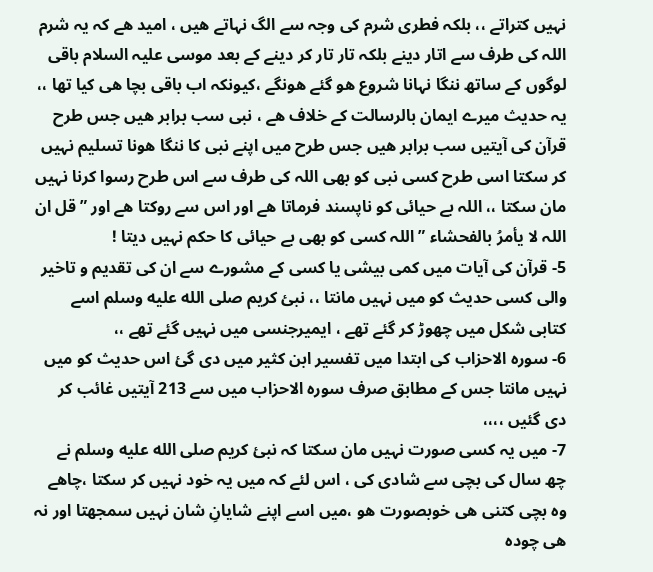نہیں کتراتے ،، بلکہ فطری شرم کی وجہ سے الگ نہاتے ھیں ، امید ھے کہ یہ شرم اللہ کی طرف سے اتار دینے بلکہ تار تار کر دینے کے بعد موسی علیہ السلام باقی لوگوں کے ساتھ ننگا نہانا شروع ھو گئے ھونگے ،کیونکہ اب باقی بچا ھی کیا تھا ،، یہ حدیث میرے ایمان بالرسالت کے خلاف ھے ، نبی سب برابر ھیں جس طرح قرآن کی آیتیں سب برابر ھیں جس طرح میں اپنے نبی کا ننگا ھونا تسلیم نہیں کر سکتا اسی طرح کسی نبی کو بھی اللہ کی طرف سے اس طرح رسوا کرنا نہیں مان سکتا ،، اللہ بے حیائی کو ناپسند فرماتا ھے اور اس سے روکتا ھے اور ” قل ان اللہ لا یأمرُ بالفحشاء ” اللہ کسی کو بھی بے حیائی کا حکم نہیں دیتا !
5- قرآن کی آیات میں کمی بیشی یا کسی کے مشورے سے ان کی تقدیم و تاخیر والی کسی حدیث کو میں نہیں مانتا ،، نبئ کریم صلى الله عليه وسلم اسے کتابی شکل میں چھوڑ کر گئے تھے ، ایمیرجنسی میں نہیں گئے تھے ،،
6- سورہ الاحزاب کی ابتدا میں تفسیر ابن کثیر میں دی گئ اس حدیث کو میں نہیں مانتا جس کے مطابق صرف سورہ الاحزاب میں سے 213 آیتیں غائب کر دی گئیں ،،،،
7- میں یہ کسی صورت نہیں مان سکتا کہ نبئ کریم صلى الله عليه وسلم نے چھ سال کی بچی سے شادی کی ، اس لئے کہ میں یہ خود نہیں کر سکتا ،چاھے وہ بچی کتنی ھی خوبصورت ھو ،میں اسے اپنے شایانِ شان نہیں سمجھتا اور نہ ھی چودہ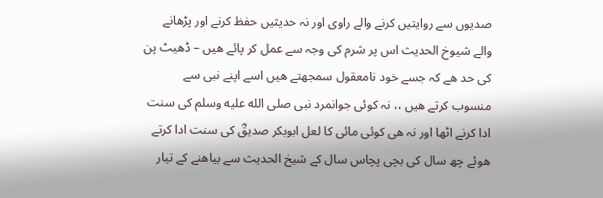صدیوں سے روایتیں کرنے والے راوی اور نہ حدیثیں حفظ کرنے اور پڑھانے والے شیوخ الحدیث اس پر شرم کی وجہ سے عمل کر پائے ھیں – ڈھیٹ پن کی حد ھے کہ جسے خود نامعقول سمجھتے ھیں اسے اپنے نبی سے منسوب کرتے ھیں ،، نہ کوئی جوانمرد نبی صلى الله عليه وسلم کی سنت ادا کرنے اٹھا اور نہ ھی کوئی مائی کا لعل ابوبکر صدیقؓ کی سنت ادا کرتے ھوئے چھ سال کی بچی پچاس سال کے شیخ الحدیث سے بیاھنے کے تیار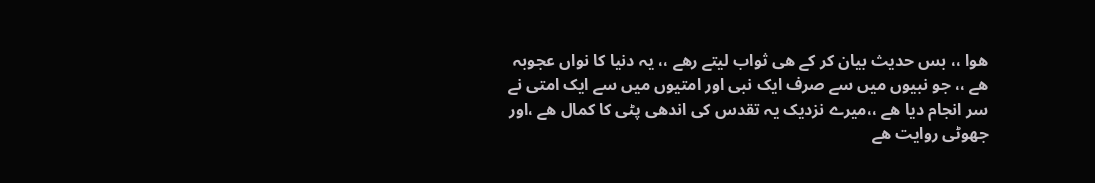ھوا ،، بس حدیث بیان کر کے ھی ثواب لیتے رھے ،، یہ دنیا کا نواں عجوبہ ھے ،، جو نبیوں میں سے صرف ایک نبی اور امتیوں میں سے ایک امتی نے سر انجام دیا ھے ،،میرے نزدیک یہ تقدس کی اندھی پٹی کا کمال ھے ،اور جھوٹی روایت ھے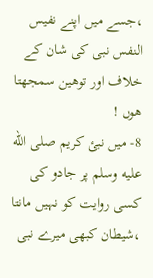،جسے میں اپنے نفیس النفس نبی کی شان کے خلاف اور توھین سمجھتا ھوں !
8- میں نبئ کریم صلى الله عليه وسلم پر جادو کی کسی روایت کو نہیں مانتا ،شیطان کبھی میرے نبی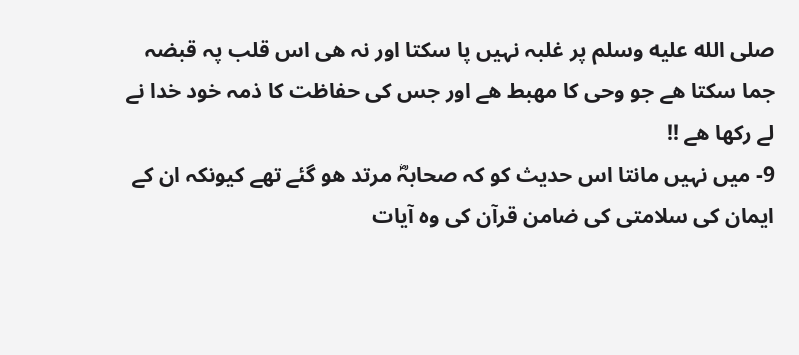صلى الله عليه وسلم پر غلبہ نہیں پا سکتا اور نہ ھی اس قلب پہ قبضہ جما سکتا ھے جو وحی کا مھبط ھے اور جس کی حفاظت کا ذمہ خود خدا نے لے رکھا ھے !!
9- میں نہیں مانتا اس حدیث کو کہ صحابہؓ مرتد ھو گئے تھے کیونکہ ان کے ایمان کی سلامتی کی ضامن قرآن کی وہ آیات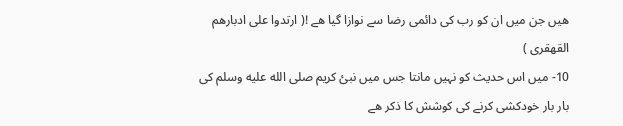ھیں جن میں ان کو رب کی دائمی رضا سے نوازا گیا ھے !( ارتدوا علی ادبارھم القھقری )
10- میں اس حدیث کو نہیں مانتا جس میں نبئ کریم صلى الله عليه وسلم کی بار بار خودکشی کرنے کی کوشش کا ذکر ھے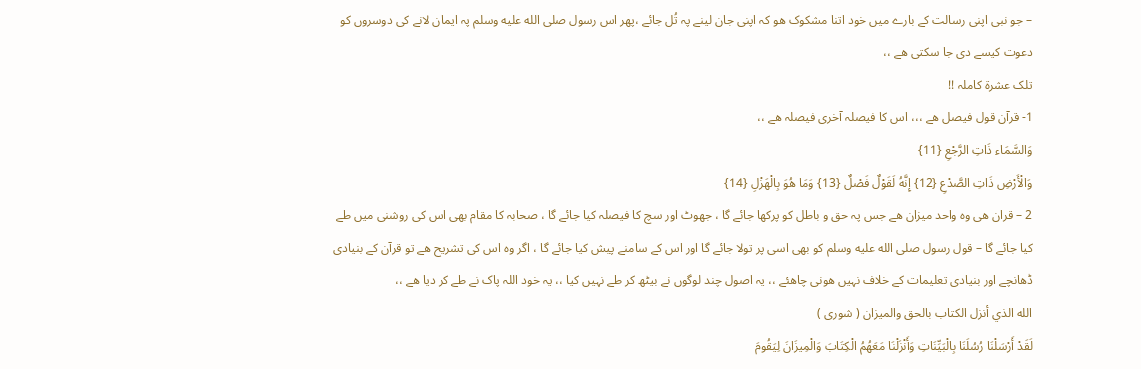– جو نبی اپنی رسالت کے بارے میں خود اتنا مشکوک ھو کہ اپنی جان لینے پہ تُل جائے ،پھر اس رسول صلى الله عليه وسلم پہ ایمان لانے کی دوسروں کو دعوت کیسے دی جا سکتی ھے ،،
تلک عشرۃ کاملہ !!
1- قرآن قول فیصل ھے ،،، اس کا فیصلہ آخری فیصلہ ھے ،،
وَالسَّمَاء ذَاتِ الرَّجْعِ {11}
وَالْأَرْضِ ذَاتِ الصَّدْعِ {12} إِنَّهُ لَقَوْلٌ فَصْلٌ {13} وَمَا هُوَ بِالْهَزْلِ {14}
2 – قران ھی وہ واحد میزان ھے جس پہ حق و باطل کو پرکھا جائے گا ، جھوٹ اور سچ کا فیصلہ کیا جائے گا ، صحابہ کا مقام بھی اس کی روشنی میں طے کیا جائے گا – قول رسول صلى الله عليه وسلم کو بھی اسی پر تولا جائے گا اور اس کے سامنے پیش کیا جائے گا ، اگر وہ اس کی تشریح ھے تو قرآن کے بنیادی ڈھانچے اور بنیادی تعلیمات کے خلاف نہیں ھونی چاھئے ،، یہ اصول چند لوگوں نے بیٹھ کر طے نہیں کیا ،، یہ خود اللہ پاک نے طے کر دیا ھے ،،
الله الذي أنزل الكتاب بالحق والميزان ( شوری )
لَقَدْ أَرْسَلْنَا رُسُلَنَا بِالْبَيِّنَاتِ وَأَنْزَلْنَا مَعَهُمُ الْكِتَابَ وَالْمِيزَانَ لِيَقُومَ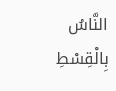النَّاسُ بِالْقِسْطِ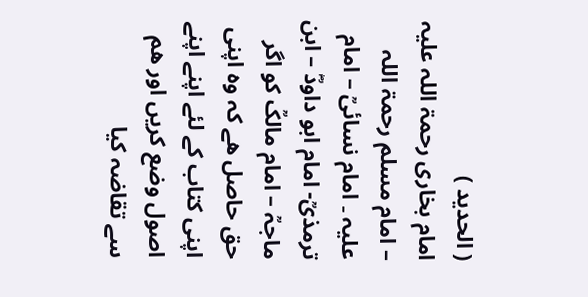( الحدید )
امام بخاری رحمۃ اللہ علیہ – امام مسلم رحمۃ اللہ علیہ ۔ امام نسائیؒ – امام ترمذیؒ- امام ابو داودؓ – ابن ماجہؒ – امام مالکؒ کو اگر حق حاصل ھے کہ وہ اپنی اپنی کتاب کے لئے اپنے اپنے اصول وضع کریں اور ھم سے تقاضہ کیا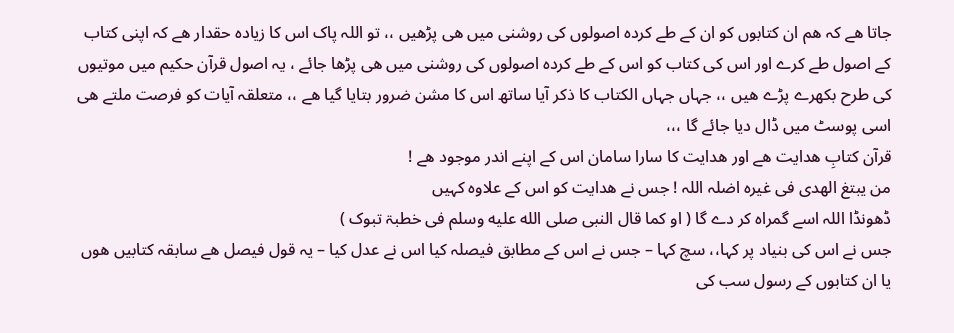جاتا ھے کہ ھم ان کتابوں کو ان کے طے کردہ اصولوں کی روشنی میں ھی پڑھیں ،، تو اللہ پاک اس کا زیادہ حقدار ھے کہ اپنی کتاب کے اصول طے کرے اور اس کی کتاب کو اس کے طے کردہ اصولوں کی روشنی میں ھی پڑھا جائے ، یہ اصول قرآن حکیم میں موتیوں کی طرح بکھرے پڑے ھیں ،، جہاں جہاں الکتاب کا ذکر آیا ساتھ اس کا مشن ضرور بتایا گیا ھے ،، متعلقہ آیات کو فرصت ملتے ھی اسی پوسٹ میں ڈال دیا جائے گا ،،،
قرآن کتابِ ھدایت ھے اور ھدایت کا سارا سامان اس کے اپنے اندر موجود ھے !
من یبتغ الھدی فی غیرہ اضلہ اللہ ! جس نے ھدایت کو اس کے علاوہ کہیں
ڈھونڈا اللہ اسے گمراہ کر دے گا ( او کما قال النبی صلى الله عليه وسلم فی خطبۃ تبوک )
جس نے اس کی بنیاد پر کہا،، سچ کہا – جس نے اس کے مطابق فیصلہ کیا اس نے عدل کیا – یہ قول فیصل ھے سابقہ کتابیں ھوں یا ان کتابوں کے رسول سب کی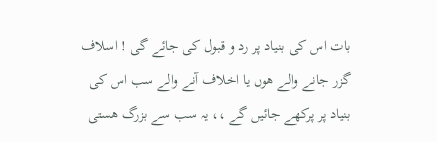بات اس کی بنیاد پر رد و قبول کی جائے گی ! اسلاف گزر جانے والے ھوں یا اخلاف آنے والے سب اس کی بنیاد پر پرکھے جائیں گے ،، یہ سب سے بزرگ ھستی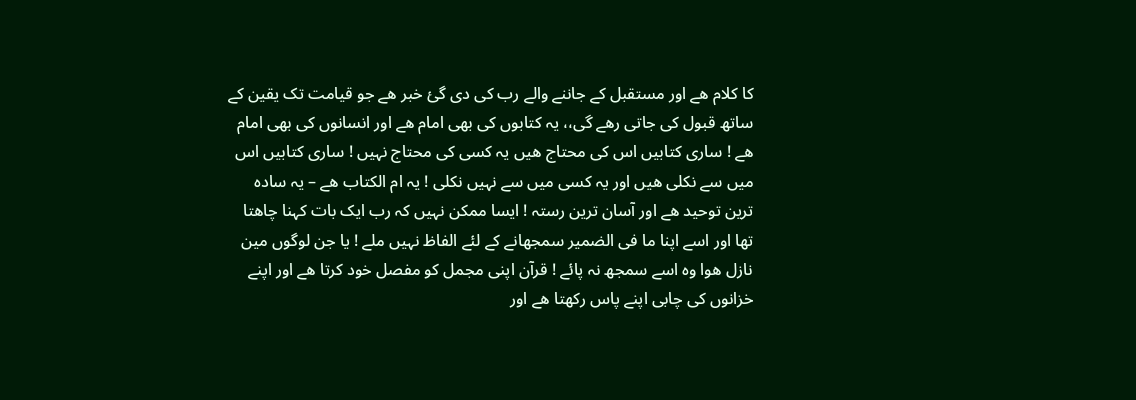کا کلام ھے اور مستقبل کے جاننے والے رب کی دی گئ خبر ھے جو قیامت تک یقین کے ساتھ قبول کی جاتی رھے گی،، یہ کتابوں کی بھی امام ھے اور انسانوں کی بھی امام ھے ! ساری کتابیں اس کی محتاج ھیں یہ کسی کی محتاج نہیں ! ساری کتابیں اس میں سے نکلی ھیں اور یہ کسی میں سے نہیں نکلی ! یہ ام الکتاب ھے – یہ سادہ ترین توحید ھے اور آسان ترین رستہ ! ایسا ممکن نہیں کہ رب ایک بات کہنا چاھتا تھا اور اسے اپنا ما فی الضمیر سمجھانے کے لئے الفاظ نہیں ملے ! یا جن لوگوں مین نازل ھوا وہ اسے سمجھ نہ پائے ! قرآن اپنی مجمل کو مفصل خود کرتا ھے اور اپنے خزانوں کی چابی اپنے پاس رکھتا ھے اور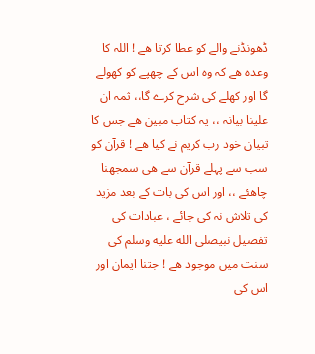ڈھونڈنے والے کو عطا کرتا ھے ! اللہ کا وعدہ ھے کہ وہ اس کے چھپے کو کھولے گا اور کھلے کی شرح کرے گا،، ثمہ ان علینا بیانہ ،، یہ کتاب مبین ھے جس کا تبیان خود رب کریم نے کیا ھے ! قرآن کو سب سے پہلے قرآن سے ھی سمجھنا چاھئے ،، اور اس کی بات کے بعد مزید کی تلاش نہ کی جائے ، عبادات کی تفصیل نبیصلى الله عليه وسلم کی سنت میں موجود ھے ! جتنا ایمان اور اس کی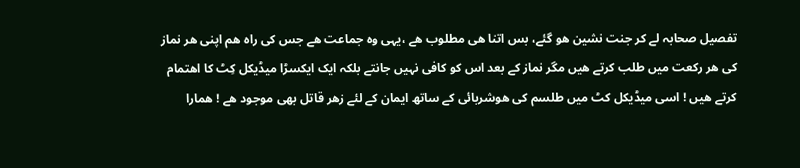تفصیل صحابہ لے کر جنت نشین ھو گئے، بس اتنا ھی مطلوب ھے ،یہی وہ جماعت ھے جس کی راہ ھم اپنی ھر نماز کی ھر رکعت میں طلب کرتے ھیں مگر نماز کے بعد اس کو کافی نہیں جانتے بلکہ ایک ایکسڑا میڈیکل کِٹ کا اھتمام کرتے ھیں ! اسی میڈیکل کٹ میں طلسم کی ھوشربائی کے ساتھ ایمان کے لئے زھر قاتل بھی موجود ھے ! ھمارا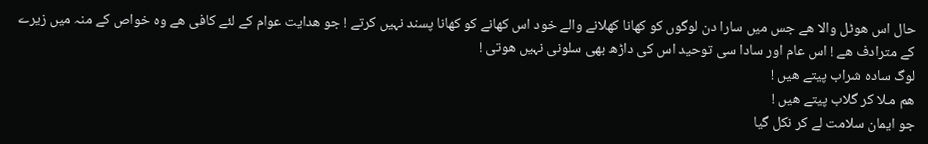حال اس ھوٹل والا ھے جس میں سارا دن لوگوں کو کھانا کھلانے والے خود اس کھانے کو کھانا پسند نہیں کرتے ! جو ھدایت عوام کے لئے کافی ھے وہ خواص کے منہ میں زیرے کے مترادف ھے ! اس عام اور سادا سی توحید اس کی داڑھ بھی سلونی نہیں ھوتی !
لوگ سادہ شراب پیتے ھیں !
ھم مـلا کر گلاب پیتے ھیں !
جو ایمان سلامت لے کر نکل گیا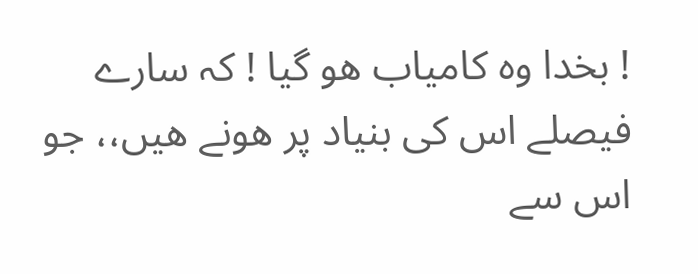! بخدا وہ کامیاب ھو گیا ! کہ سارے فیصلے اس کی بنیاد پر ھونے ھیں،، جو اس سے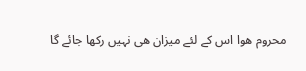محروم ھوا اس کے لئے میزان ھی نہیں رکھا جائے گا